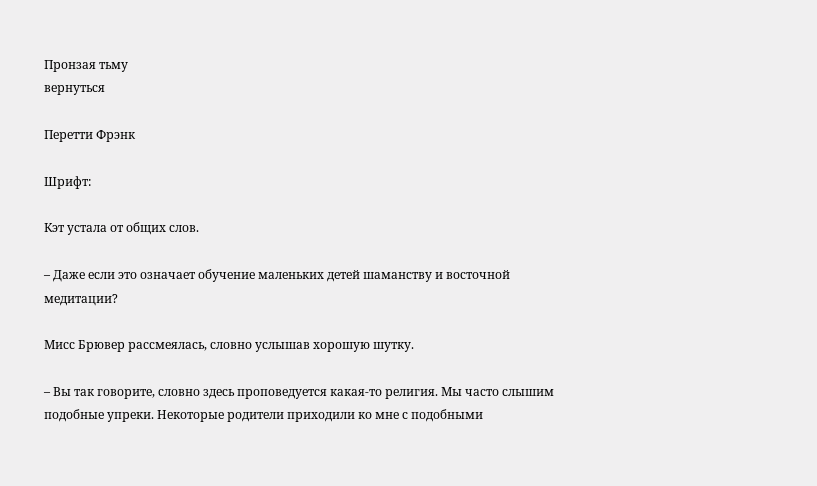Пронзая тьму
вернуться

Перетти Фрэнк

Шрифт:

Кэт устала от общих слов.

– Даже если это означает обучение маленьких детей шаманству и восточной медитации?

Мисс Брювер рассмеялась, словно услышав хорошую шутку.

– Вы так говорите, словно здесь проповедуется какая-то религия. Мы часто слышим подобные упреки. Некоторые родители приходили ко мне с подобными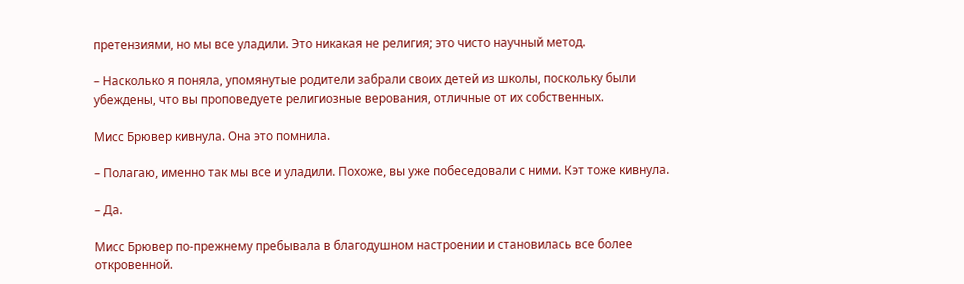претензиями, но мы все уладили. Это никакая не религия; это чисто научный метод.

– Насколько я поняла, упомянутые родители забрали своих детей из школы, поскольку были убеждены, что вы проповедуете религиозные верования, отличные от их собственных.

Мисс Брювер кивнула. Она это помнила.

– Полагаю, именно так мы все и уладили. Похоже, вы уже побеседовали с ними. Кэт тоже кивнула.

– Да.

Мисс Брювер по-прежнему пребывала в благодушном настроении и становилась все более откровенной.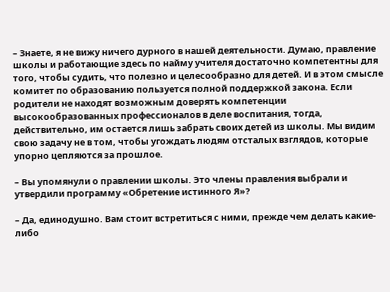– Знаете, я не вижу ничего дурного в нашей деятельности. Думаю, правление школы и работающие здесь по найму учителя достаточно компетентны для того, чтобы судить, что полезно и целесообразно для детей. И в этом смысле комитет по образованию пользуется полной поддержкой закона. Если родители не находят возможным доверять компетенции высокообразованных профессионалов в деле воспитания, тогда, действительно, им остается лишь забрать своих детей из школы. Мы видим свою задачу не в том, чтобы угождать людям отсталых взглядов, которые упорно цепляются за прошлое.

– Вы упомянули о правлении школы. Это члены правления выбрали и утвердили программу «Обретение истинного Я»?

– Да, единодушно. Вам стоит встретиться с ними, прежде чем делать какие-либо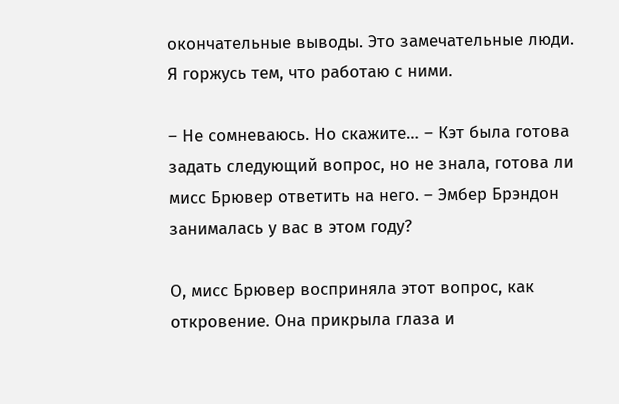окончательные выводы. Это замечательные люди. Я горжусь тем, что работаю с ними.

– Не сомневаюсь. Но скажите… – Кэт была готова задать следующий вопрос, но не знала, готова ли мисс Брювер ответить на него. – Эмбер Брэндон занималась у вас в этом году?

О, мисс Брювер восприняла этот вопрос, как откровение. Она прикрыла глаза и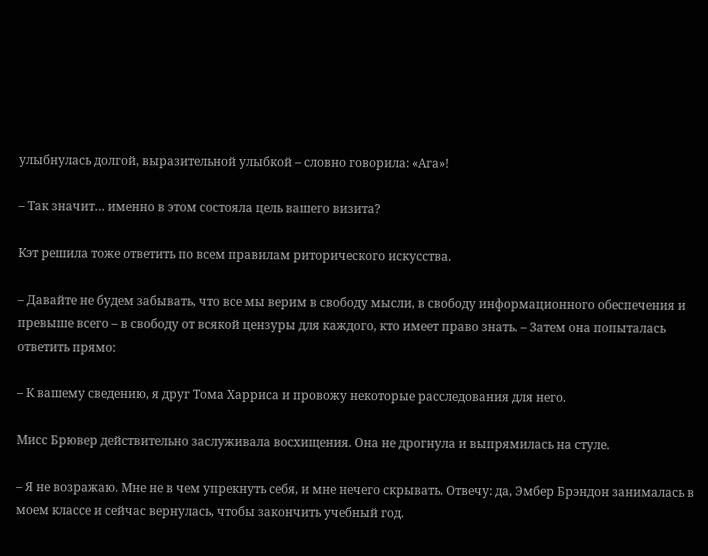улыбнулась долгой, выразительной улыбкой – словно говорила: «Ага»!

– Так значит… именно в этом состояла цель вашего визита?

Кэт решила тоже ответить по всем правилам риторического искусства.

– Давайте не будем забывать, что все мы верим в свободу мысли, в свободу информационного обеспечения и превыше всего – в свободу от всякой цензуры для каждого, кто имеет право знать. – Затем она попыталась ответить прямо:

– К вашему сведению, я друг Тома Харриса и провожу некоторые расследования для него.

Мисс Брювер действительно заслуживала восхищения. Она не дрогнула и выпрямилась на стуле.

– Я не возражаю. Мне не в чем упрекнуть себя, и мне нечего скрывать. Отвечу: да, Эмбер Брэндон занималась в моем классе и сейчас вернулась, чтобы закончить учебный год.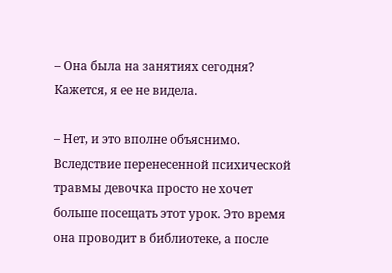– Она была на занятиях сегодня? Кажется, я ее не видела.

– Нет, и это вполне объяснимо. Вследствие перенесенной психической травмы девочка просто не хочет больше посещать этот урок. Это время она проводит в библиотеке, а после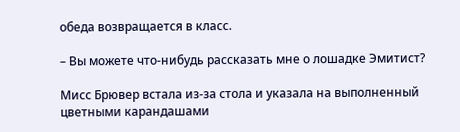обеда возвращается в класс.

– Вы можете что-нибудь рассказать мне о лошадке Эмитист?

Мисс Брювер встала из-за стола и указала на выполненный цветными карандашами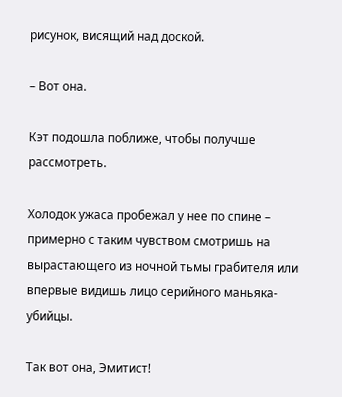рисунок, висящий над доской.

– Вот она.

Кэт подошла поближе, чтобы получше рассмотреть.

Холодок ужаса пробежал у нее по спине – примерно с таким чувством смотришь на вырастающего из ночной тьмы грабителя или впервые видишь лицо серийного маньяка-убийцы.

Так вот она, Эмитист!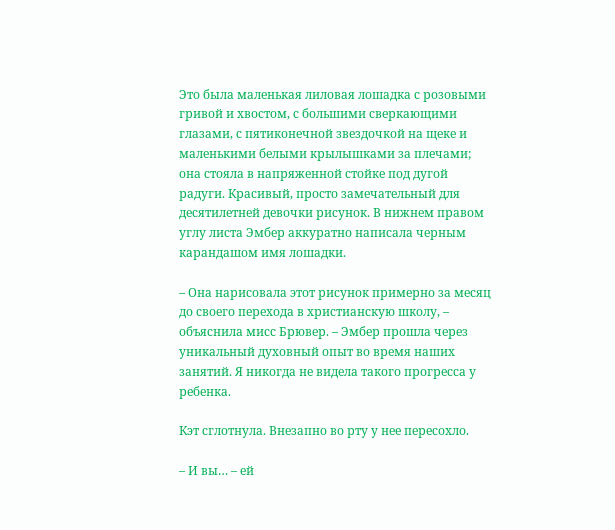Это была маленькая лиловая лошадка с розовыми гривой и хвостом, с большими сверкающими глазами, с пятиконечной звездочкой на щеке и маленькими белыми крылышками за плечами; она стояла в напряженной стойке под дугой радуги. Красивый, просто замечательный для десятилетней девочки рисунок. В нижнем правом углу листа Эмбер аккуратно написала черным карандашом имя лошадки.

– Она нарисовала этот рисунок примерно за месяц до своего перехода в христианскую школу, – объяснила мисс Брювер. – Эмбер прошла через уникальный духовный опыт во время наших занятий. Я никогда не видела такого прогресса у ребенка.

Кэт сглотнула. Внезапно во рту у нее пересохло.

– И вы… – ей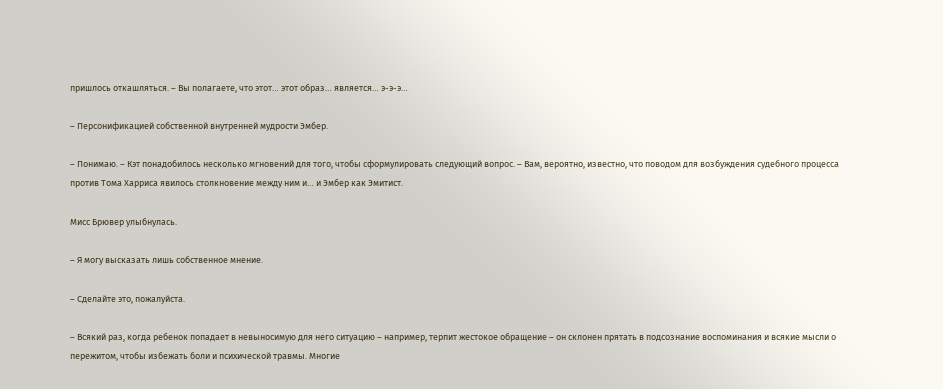пришлось откашляться. – Вы полагаете, что этот… этот образ… является… э-э-э…

– Персонификацией собственной внутренней мудрости Эмбер.

– Понимаю. – Кэт понадобилось несколько мгновений для того, чтобы сформулировать следующий вопрос. – Вам, вероятно, известно, что поводом для возбуждения судебного процесса против Тома Харриса явилось столкновение между ним и… и Эмбер как Эмитист.

Мисс Брювер улыбнулась.

– Я могу высказать лишь собственное мнение.

– Сделайте это, пожалуйста.

– Всякий раз, когда ребенок попадает в невыносимую для него ситуацию – например, терпит жестокое обращение – он склонен прятать в подсознание воспоминания и всякие мысли о пережитом, чтобы избежать боли и психической травмы. Многие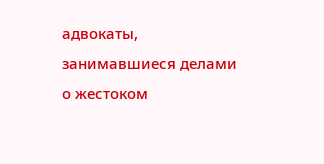адвокаты, занимавшиеся делами о жестоком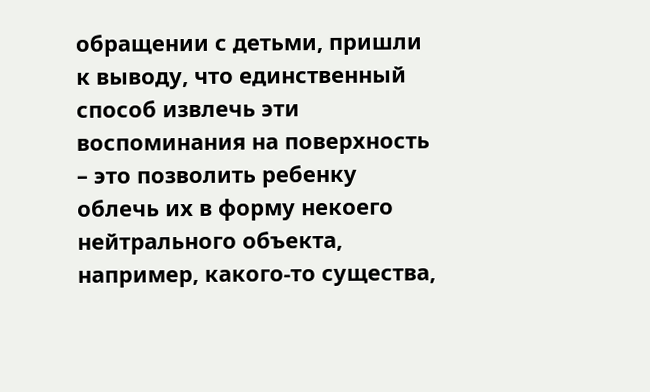обращении с детьми, пришли к выводу, что единственный способ извлечь эти воспоминания на поверхность – это позволить ребенку облечь их в форму некоего нейтрального объекта, например, какого-то существа,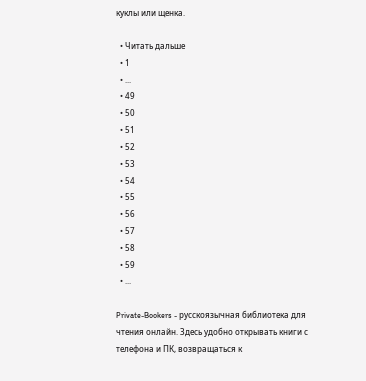куклы или щенка.

  • Читать дальше
  • 1
  • ...
  • 49
  • 50
  • 51
  • 52
  • 53
  • 54
  • 55
  • 56
  • 57
  • 58
  • 59
  • ...

Private-Bookers - русскоязычная библиотека для чтения онлайн. Здесь удобно открывать книги с телефона и ПК, возвращаться к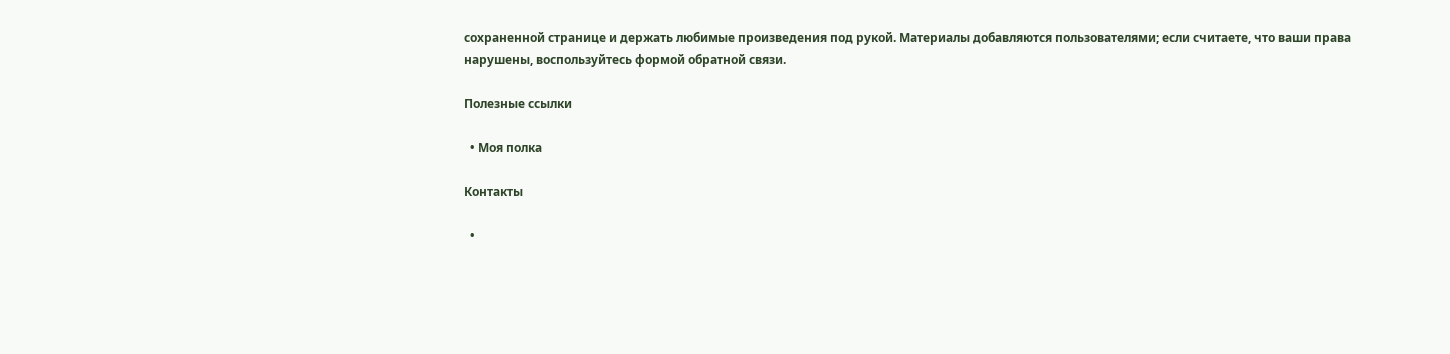сохраненной странице и держать любимые произведения под рукой. Материалы добавляются пользователями; если считаете, что ваши права нарушены, воспользуйтесь формой обратной связи.

Полезные ссылки

  • Моя полка

Контакты

  •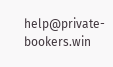help@private-bookers.win